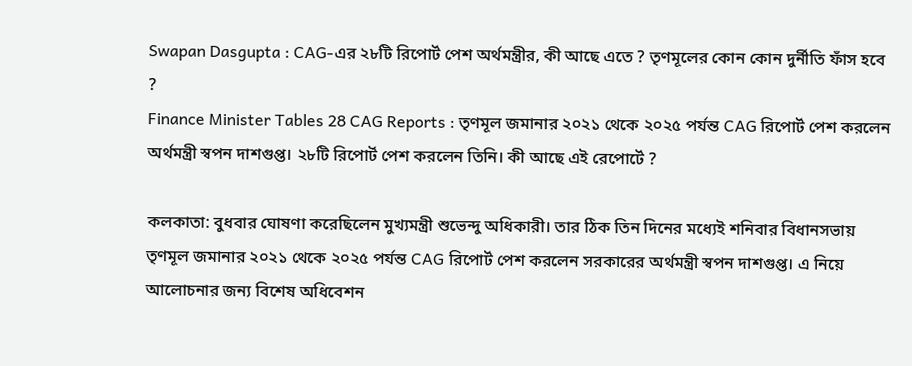Swapan Dasgupta : CAG-এর ২৮টি রিপোর্ট পেশ অর্থমন্ত্রীর, কী আছে এতে ? তৃণমূলের কোন কোন দুর্নীতি ফাঁস হবে ?
Finance Minister Tables 28 CAG Reports : তৃণমূল জমানার ২০২১ থেকে ২০২৫ পর্যন্ত CAG রিপোর্ট পেশ করলেন অর্থমন্ত্রী স্বপন দাশগুপ্ত। ২৮টি রিপোর্ট পেশ করলেন তিনি। কী আছে এই রেপোর্টে ?

কলকাতা: বুধবার ঘোষণা করেছিলেন মুখ্যমন্ত্রী শুভেন্দু অধিকারী। তার ঠিক তিন দিনের মধ্যেই শনিবার বিধানসভায় তৃণমূল জমানার ২০২১ থেকে ২০২৫ পর্যন্ত CAG রিপোর্ট পেশ করলেন সরকারের অর্থমন্ত্রী স্বপন দাশগুপ্ত। এ নিয়ে আলোচনার জন্য বিশেষ অধিবেশন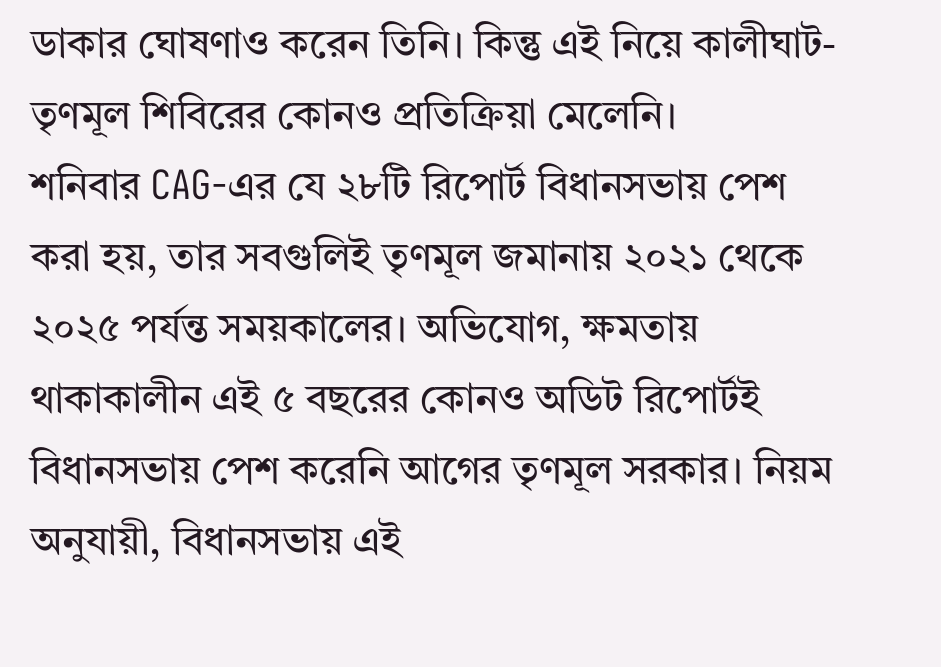ডাকার ঘোষণাও করেন তিনি। কিন্তু এই নিয়ে কালীঘাট-তৃণমূল শিবিরের কোনও প্রতিক্রিয়া মেলেনি।
শনিবার CAG-এর যে ২৮টি রিপোর্ট বিধানসভায় পেশ করা হয়, তার সবগুলিই তৃণমূল জমানায় ২০২১ থেকে ২০২৫ পর্যন্ত সময়কালের। অভিযোগ, ক্ষমতায় থাকাকালীন এই ৫ বছরের কোনও অডিট রিপোর্টই বিধানসভায় পেশ করেনি আগের তৃণমূল সরকার। নিয়ম অনুযায়ী, বিধানসভায় এই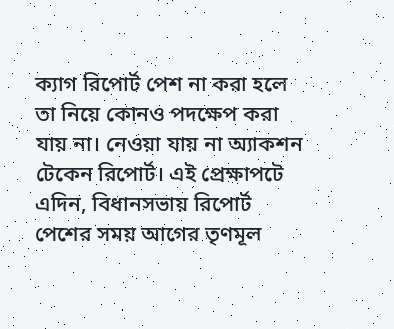ক্যাগ রিপোর্ট পেশ না করা হলে তা নিয়ে কোনও পদক্ষেপ করা যায় না। নেওয়া যায় না অ্যাকশন টেকেন রিপোর্ট। এই প্রেক্ষাপটে এদিন, বিধানসভায় রিপোর্ট পেশের সময় আগের তৃণমূল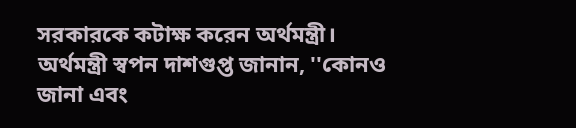সরকারকে কটাক্ষ করেন অর্থমন্ত্রী।
অর্থমন্ত্রী স্বপন দাশগুপ্ত জানান, ''কোনও জানা এবং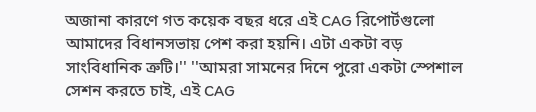অজানা কারণে গত কয়েক বছর ধরে এই CAG রিপোর্টগুলো আমাদের বিধানসভায় পেশ করা হয়নি। এটা একটা বড় সাংবিধানিক ত্রুটি।'' ''আমরা সামনের দিনে পুরো একটা স্পেশাল সেশন করতে চাই, এই CAG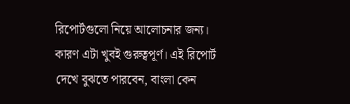রিপোর্টগুলো নিয়ে আলোচনার জন্য। কারণ এটা খুবই গুরুত্বপূর্ণ। এই রিপোর্ট দেখে বুঝতে পারবেন, বাংলা কেন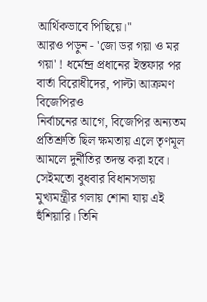আর্থিকভাবে পিছিয়ে।''
আরও পড়ুন - 'জো ডর গয়া ও মর গয়া' ! ধর্মেন্দ্র প্রধানের ইস্তফার পর বার্তা বিরোধীদের, পাল্টা আক্রমণ বিজেপিরও
নির্বাচনের আগে, বিজেপির অন্যতম প্রতিশ্রুতি ছিল ক্ষমতায় এলে তৃণমূল আমলে দুর্নীতির তদন্ত করা হবে। সেইমতো বুধবার বিধানসভায় মুখ্যমন্ত্রীর গলায় শোনা যায় এই হুঁশিয়ারি। তিনি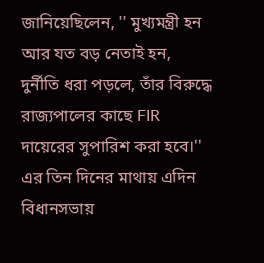জানিয়েছিলেন, '' মুখ্যমন্ত্রী হন আর যত বড় নেতাই হন, দুর্নীতি ধরা পড়লে, তাঁর বিরুদ্ধে রাজ্যপালের কাছে FIR দায়েরের সুপারিশ করা হবে।'' এর তিন দিনের মাথায় এদিন বিধানসভায়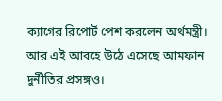ক্যাগের রিপোর্ট পেশ করলেন অর্থমন্ত্রী। আর এই আবহে উঠে এসেছে আমফান দুর্নীতির প্রসঙ্গও।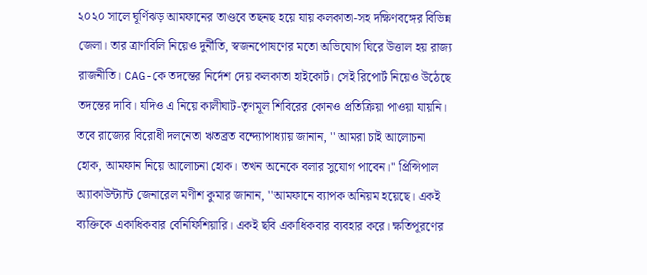২০২০ সালে ঘূর্ণিঝড় আমফানের তাণ্ডবে তছনছ হয়ে যায় কলকাতা-সহ দক্ষিণবঙ্গের বিভিন্ন জেলা। তার ত্রাণবিলি নিয়েও দুর্নীতি, স্বজনপোষণের মতো অভিযোগ ঘিরে উত্তাল হয় রাজ্য রাজনীতি। CAG-কে তদন্তের নির্দেশ দেয় কলকাতা হাইকোর্ট। সেই রিপোর্ট নিয়েও উঠেছে তদন্তের দাবি। যদিও এ নিয়ে কালীঘাট-তৃণমূল শিবিরের কোনও প্রতিক্রিয়া পাওয়া যায়নি। তবে রাজ্যের বিরোধী দলনেতা ঋতব্রত বন্দ্যোপাধ্যায় জানান, '' আমরা চাই আলোচনা হোক, আমফান নিয়ে আলোচনা হোক। তখন অনেকে বলার সুযোগ পাবেন।'' প্রিন্সিপাল অ্যাকাউন্ট্যান্ট জেনারেল মণীশ কুমার জানান, ''আমফানে ব্যাপক অনিয়ম হয়েছে। একই ব্যক্তিকে একাধিকবার বেনিফিশিয়ারি। একই ছবি একাধিকবার ব্যবহার করে। ক্ষতিপূরণের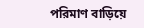পরিমাণ বাড়িয়ে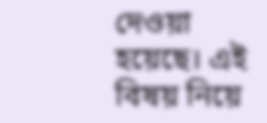দেওয়া হয়েছে। এই বিষয় নিয়ে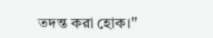তদন্ত করা হোক।''